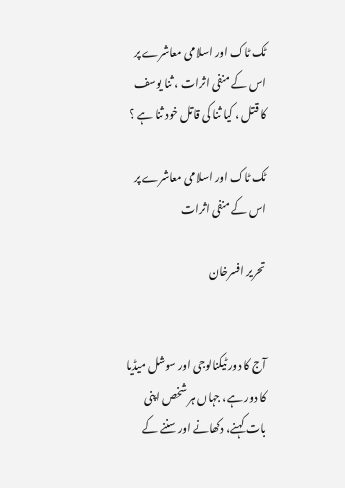ٹک ٹاک اور اسلامی معاشرے پر اس کے منفی اثرات ، ثنا یوسف کا قتل ، کیا ثنا کی قاتل خود ثنا ہے ؟

ٹک ٹاک اور اسلامی معاشرے پر اس کے منفی اثرات

تحریر افسرخان


آج کا دور ٹیکنالوجی اور سوشل میڈیا کا دور ہے، جہاں ہر شخص اپنی بات کہنے، دکھانے اور سننے کے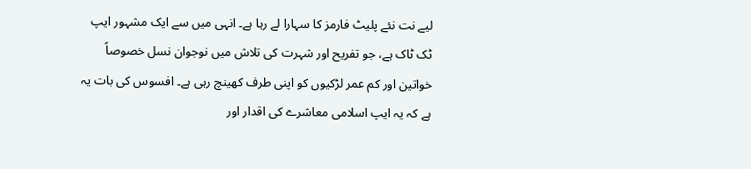لیے نت نئے پلیٹ فارمز کا سہارا لے رہا ہے۔ انہی میں سے ایک مشہور ایپ ٹک ٹاک ہے، جو تفریح اور شہرت کی تلاش میں نوجوان نسل خصوصاً خواتین اور کم عمر لڑکیوں کو اپنی طرف کھینچ رہی ہے۔ افسوس کی بات یہ ہے کہ یہ ایپ اسلامی معاشرے کی اقدار اور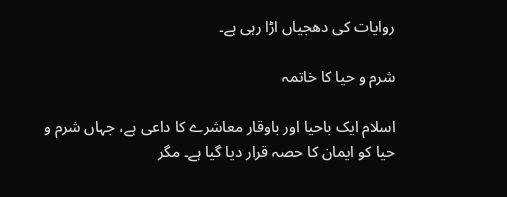روایات کی دھجیاں اڑا رہی ہے۔

شرم و حیا کا خاتمہ

اسلام ایک باحیا اور باوقار معاشرے کا داعی ہے، جہاں شرم و حیا کو ایمان کا حصہ قرار دیا گیا ہے۔ مگر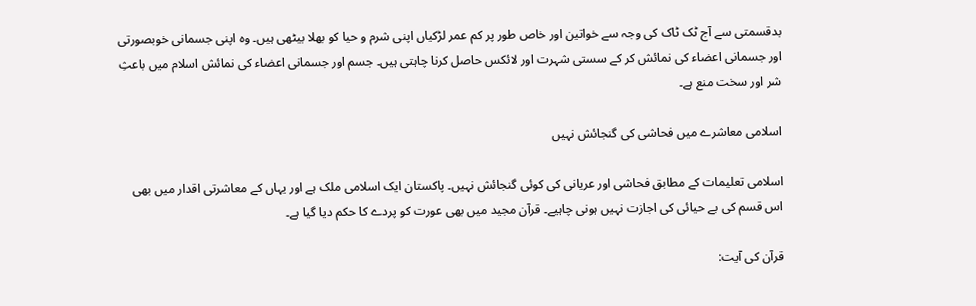بدقسمتی سے آج ٹک ٹاک کی وجہ سے خواتین اور خاص طور پر کم عمر لڑکیاں اپنی شرم و حیا کو بھلا بیٹھی ہیں۔ وہ اپنی جسمانی خوبصورتی اور جسمانی اعضاء کی نمائش کر کے سستی شہرت اور لائکس حاصل کرنا چاہتی ہیں۔ جسم اور جسمانی اعضاء کی نمائش اسلام میں باعثِ شر اور سخت منع ہے۔

اسلامی معاشرے میں فحاشی کی گنجائش نہیں

اسلامی تعلیمات کے مطابق فحاشی اور عریانی کی کوئی گنجائش نہیں۔ پاکستان ایک اسلامی ملک ہے اور یہاں کے معاشرتی اقدار میں بھی اس قسم کی بے حیائی کی اجازت نہیں ہونی چاہیے۔ قرآن مجید میں بھی عورت کو پردے کا حکم دیا گیا ہے۔

قرآن کی آیت: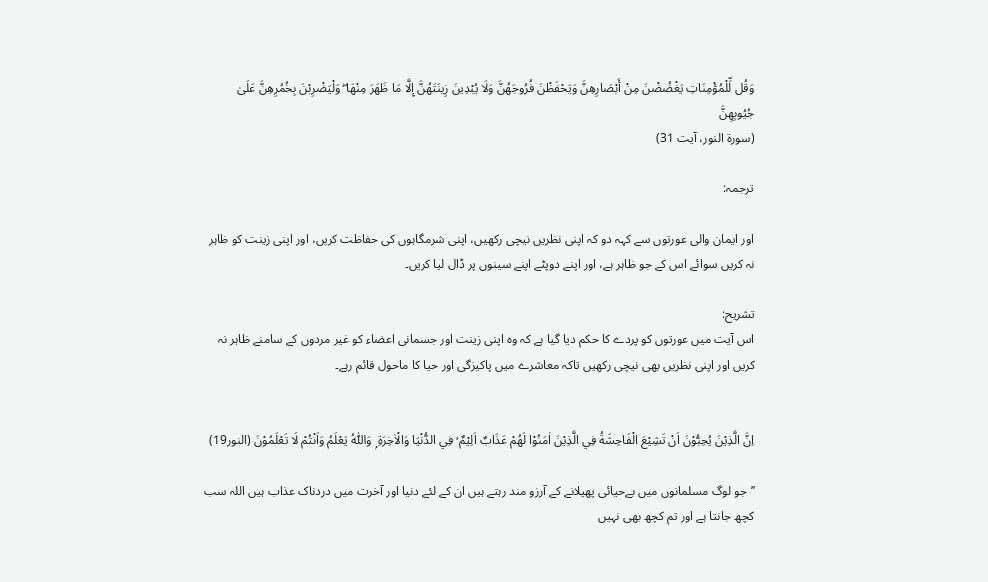وَقُل لِّلْمُؤْمِنَاتِ يَغْضُضْنَ مِنْ أَبْصَارِهِنَّ وَيَحْفَظْنَ فُرُوجَهُنَّ وَلَا يُبْدِينَ زِينَتَهُنَّ إِلَّا مَا ظَهَرَ مِنْهَا ۖ وَلْيَضْرِبْنَ بِخُمُرِهِنَّ عَلَىٰ جُيُوبِهِنَّ
(سورۃ النور، آیت 31)

ترجمہ:

اور ایمان والی عورتوں سے کہہ دو کہ اپنی نظریں نیچی رکھیں، اپنی شرمگاہوں کی حفاظت کریں، اور اپنی زینت کو ظاہر نہ کریں سوائے اس کے جو ظاہر ہے، اور اپنے دوپٹے اپنے سینوں پر ڈال لیا کریں۔

تشریح:
اس آیت میں عورتوں کو پردے کا حکم دیا گیا ہے کہ وہ اپنی زینت اور جسمانی اعضاء کو غیر مردوں کے سامنے ظاہر نہ کریں اور اپنی نظریں بھی نیچی رکھیں تاکہ معاشرے میں پاکیزگی اور حیا کا ماحول قائم رہے۔


اِنَّ الَّذِيْنَ يُحِبُّوْنَ اَنْ تَشِيْعَ الْفَاحِشَةُ فِي الَّذِيْنَ اٰمَنُوْا لَهُمْ عَذَابٌ اَلِيْمٌ ۙ فِي الدُّنْيَا وَالْاٰخِرَةِ ۭ وَاللّٰهُ يَعْلَمُ وَاَنْتُمْ لَا تَعْلَمُوْنَ (النور19)

’’جو لوگ مسلمانوں میں بےحیائی پھیلانے کے آرزو مند رہتے ہیں ان کے لئے دنیا اور آخرت میں دردناک عذاب ہیں اللہ سب کچھ جانتا ہے اور تم کچھ بھی نہیں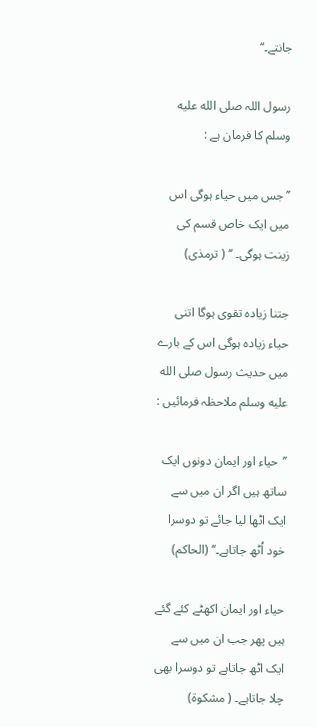جانتے۔‘‘

رسول اللہ صلى الله عليه وسلم کا فرمان ہے :

’’ جس میں حیاء ہوگی اس میں ایک خاص قسم کی زینت ہوگی۔ ‘‘ ( ترمذی)

جتنا زیادہ تقوی ہوگا اتنی حیاء زیادہ ہوگی اس کے بارے میں حدیث رسول صلى الله عليه وسلم ملاحظہ فرمائیں :

’’حیاء اور ایمان دونوں ایک ساتھ ہیں اگر ان میں سے ایک اٹھا لیا جائے تو دوسرا خود اُٹھ جاتاہے۔‘‘ (الحاکم)

حیاء اور ایمان اکھٹے کئے گئے ہیں پھر جب ان میں سے ایک اٹھ جاتاہے تو دوسرا بھی چلا جاتاہے۔ ( مشکوۃ)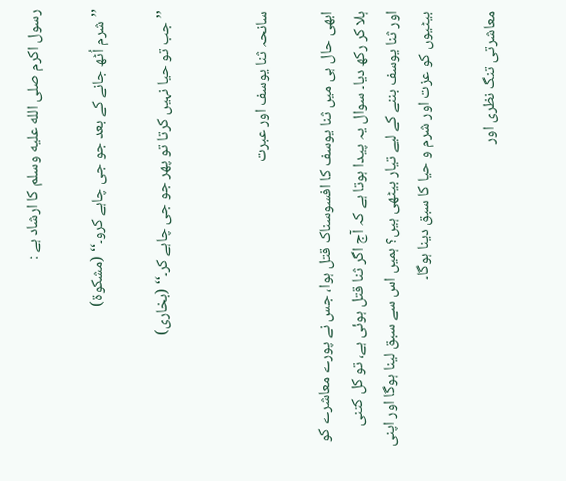رسول اکرم صلى الله عليه وسلم کا ارشاد ہے :

’’شرم اُٹھ جانے کے بعد جو جی چاہے کرو۔‘‘ (مشکوۃ)

’’جب تو حیا نہیں کرتا تو پھر جو جی چاہے کر۔‘‘ (بخاری)


سانحہ ثنا یوسف اور عبرت

ابھی حال ہی میں ثنا یوسف کا افسوسناک قتل ہوا، جس نے پورے معاشرے کو ہلا کر رکھ دیا۔ سوال یہ پیدا ہوتا ہے کہ آج اگر ثنا قتل ہوئی ہے، تو کل کتنی اور ثنا یوسف بننے کے لیے تیار بیٹھی ہیں؟ ہمیں اس سے سبق لینا ہوگا اور اپنی بیٹیوں کو عزت اور شرم و حیا کا سبق دینا ہوگا۔

معاشرتی تنگ نظری اور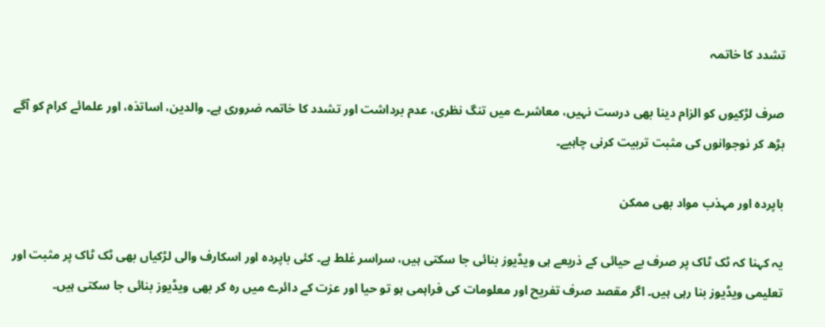تشدد کا خاتمہ

صرف لڑکیوں کو الزام دینا بھی درست نہیں، معاشرے میں تنگ نظری، عدم برداشت اور تشدد کا خاتمہ ضروری ہے۔ والدین، اساتذہ، اور علمائے کرام کو آگے بڑھ کر نوجوانوں کی مثبت تربیت کرنی چاہیے۔

باپردہ اور مہذب مواد بھی ممکن

یہ کہنا کہ ٹک ٹاک پر صرف بے حیائی کے ذریعے ہی ویڈیوز بنائی جا سکتی ہیں، سراسر غلط ہے۔ کئی باپردہ اور اسکارف والی لڑکیاں بھی ٹک ٹاک پر مثبت اور تعلیمی ویڈیوز بنا رہی ہیں۔ اگر مقصد صرف تفریح اور معلومات کی فراہمی ہو تو حیا اور عزت کے دائرے میں رہ کر بھی ویڈیوز بنائی جا سکتی ہیں۔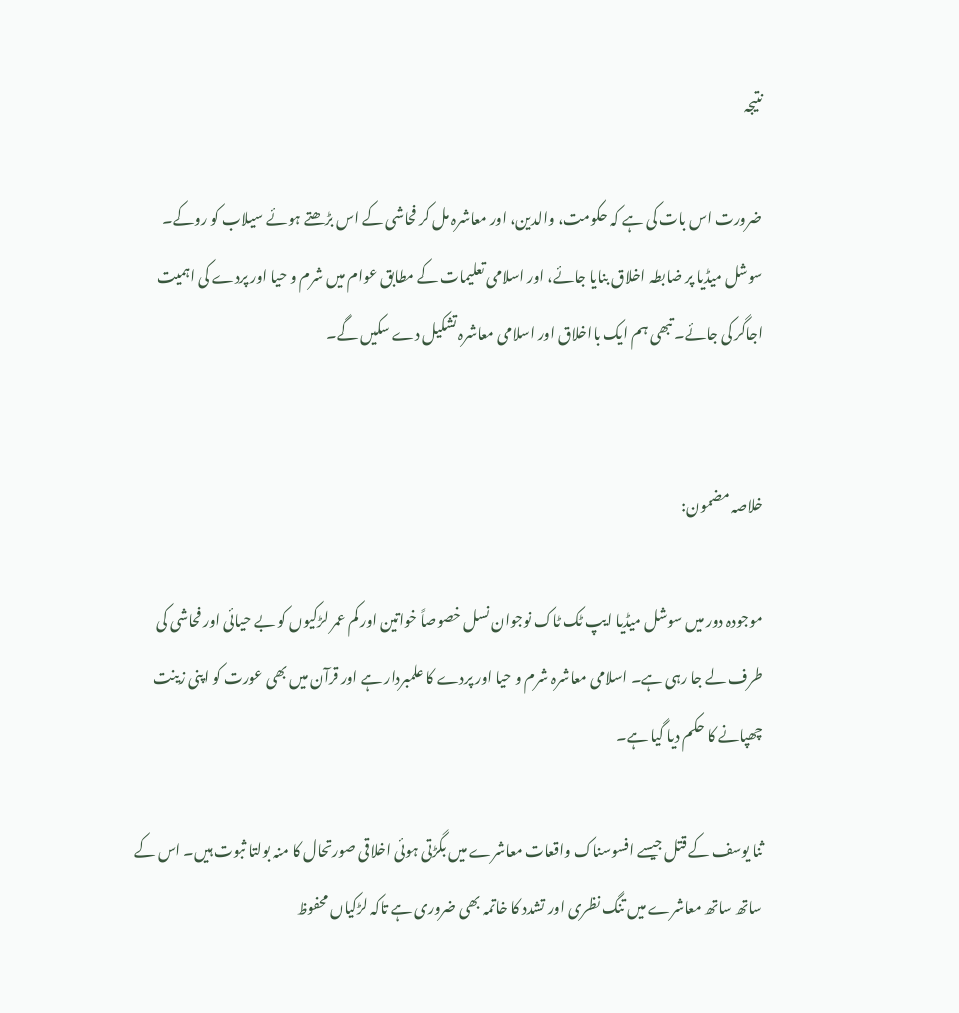نتیجہ

ضرورت اس بات کی ہے کہ حکومت، والدین، اور معاشرہ مل کر فحاشی کے اس بڑھتے ہوئے سیلاب کو روکے۔ سوشل میڈیا پر ضابطہ اخلاق بنایا جائے، اور اسلامی تعلیمات کے مطابق عوام میں شرم و حیا اور پردے کی اہمیت اجاگر کی جائے۔ تبھی ہم ایک بااخلاق اور اسلامی معاشرہ تشکیل دے سکیں گے۔


خلاصہ مضمون:

موجودہ دور میں سوشل میڈیا ایپ ٹک ٹاک نوجوان نسل خصوصاً خواتین اور کم عمر لڑکیوں کو بے حیائی اور فحاشی کی طرف لے جا رہی ہے۔ اسلامی معاشرہ شرم و حیا اور پردے کا علمبردار ہے اور قرآن میں بھی عورت کو اپنی زینت چھپانے کا حکم دیا گیا ہے۔

ثنا یوسف کے قتل جیسے افسوسناک واقعات معاشرے میں بگڑتی ہوئی اخلاقی صورتحال کا منہ بولتا ثبوت ہیں۔ اس کے ساتھ ساتھ معاشرے میں تنگ نظری اور تشدد کا خاتمہ بھی ضروری ہے تاکہ لڑکیاں محفوظ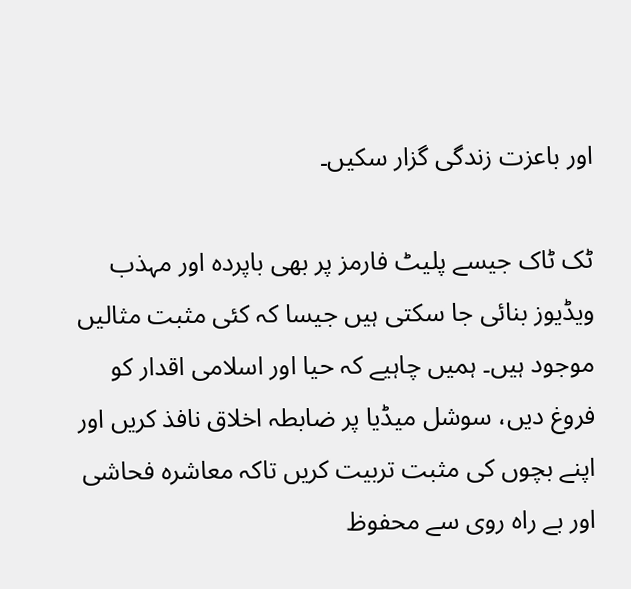اور باعزت زندگی گزار سکیں۔

ٹک ٹاک جیسے پلیٹ فارمز پر بھی باپردہ اور مہذب ویڈیوز بنائی جا سکتی ہیں جیسا کہ کئی مثبت مثالیں موجود ہیں۔ ہمیں چاہیے کہ حیا اور اسلامی اقدار کو فروغ دیں، سوشل میڈیا پر ضابطہ اخلاق نافذ کریں اور اپنے بچوں کی مثبت تربیت کریں تاکہ معاشرہ فحاشی اور بے راہ روی سے محفوظ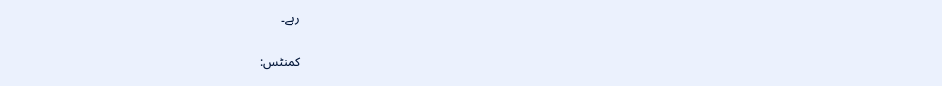رہے۔

کمنٹس: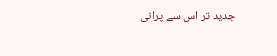جدید تر اس سے پرانی